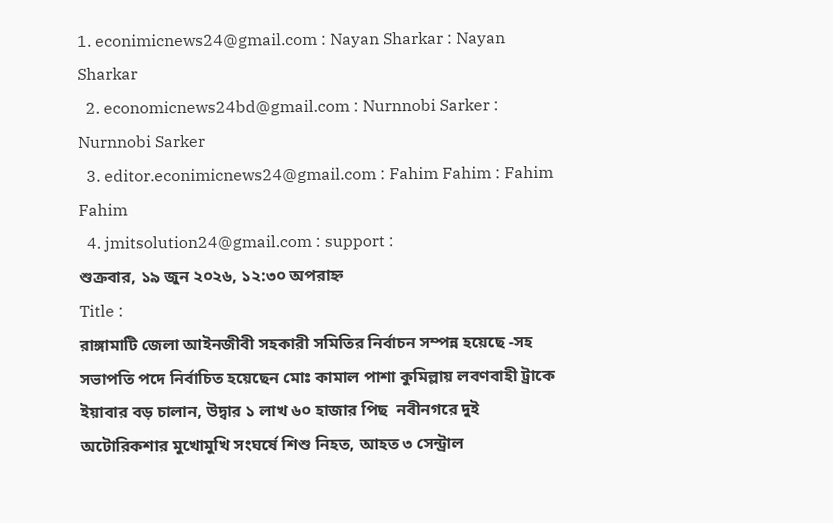1. econimicnews24@gmail.com : Nayan Sharkar : Nayan Sharkar
  2. economicnews24bd@gmail.com : Nurnnobi Sarker : Nurnnobi Sarker
  3. editor.econimicnews24@gmail.com : Fahim Fahim : Fahim Fahim
  4. jmitsolution24@gmail.com : support :
শুক্রবার, ১৯ জুন ২০২৬, ১২:৩০ অপরাহ্ন
Title :
রাঙ্গামাটি জেলা আইনজীবী সহকারী সমিতির নির্বাচন সম্পন্ন হয়েছে -সহ সভাপতি পদে নির্বাচিত হয়েছেন মোঃ কামাল পাশা কুমিল্লায় লবণবাহী ট্রাকে ইয়াবার বড় চালান, উদ্বার ১ লাখ ৬০ হাজার পিছ  নবীনগরে দুই অটোরিকশার মুখোমুখি সংঘর্ষে শিশু নিহত, আহত ৩ সেন্ট্রাল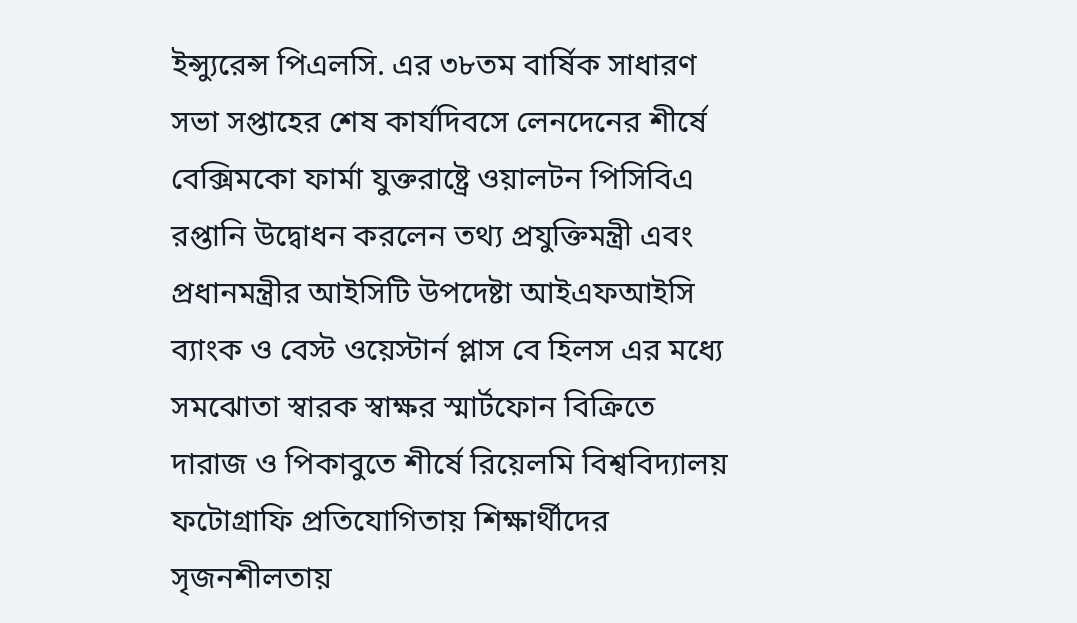ইন্স্যুরেন্স পিএলসি. এর ৩৮তম বার্ষিক সাধারণ সভা সপ্তাহের শেষ কার্যদিবসে লেনদেনের শীর্ষে বেক্সিমকো ফার্মা যুক্তরাষ্ট্রে ওয়ালটন পিসিবিএ রপ্তানি উদ্বোধন করলেন তথ্য প্রযুক্তিমন্ত্রী এবং প্রধানমন্ত্রীর আইসিটি উপদেষ্টা আইএফআইসি ব্যাংক ও বেস্ট ওয়েস্টার্ন প্লাস বে হিলস এর মধ্যে সমঝোতা স্বারক স্বাক্ষর স্মার্টফোন বিক্রিতে দারাজ ও পিকাবুতে শীর্ষে রিয়েলমি বিশ্ববিদ্যালয় ফটোগ্রাফি প্রতিযোগিতায় শিক্ষার্থীদের সৃজনশীলতায়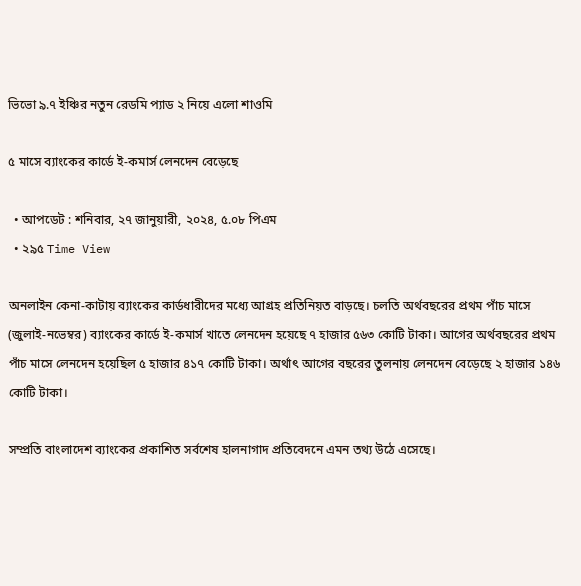ভিভো ৯.৭ ইঞ্চির নতুন রেডমি প্যাড ২ নিয়ে এলো শাওমি

৫ মাসে ব্যাংকের কার্ডে ই-কমার্স লেনদেন বেড়েছে

  • আপডেট : শনিবার, ২৭ জানুয়ারী, ২০২৪, ৫.০৮ পিএম
  • ২৯৫ Time View

অনলাইন কেনা-কাটায় ব্যাংকের কার্ডধারীদের মধ্যে আগ্রহ প্রতিনিয়ত বাড়ছে। চলতি অর্থবছরের প্রথম পাঁচ মাসে (জুলাই-নভেম্বর) ব্যাংকের কার্ডে ই-কমার্স খাতে লেনদেন হয়েছে ৭ হাজার ৫৬৩ কোটি টাকা। আগের অর্থবছরের প্রথম পাঁচ মাসে লেনদেন হয়েছিল ৫ হাজার ৪১৭ কোটি টাকা। অর্থাৎ আগের বছরের তুলনায় লেনদেন বেড়েছে ২ হাজার ১৪৬ কোটি টাকা।

সম্প্রতি বাংলাদেশ ব্যাংকের প্রকাশিত সর্বশেষ হালনাগাদ প্রতিবেদনে এমন তথ্য উঠে এসেছে।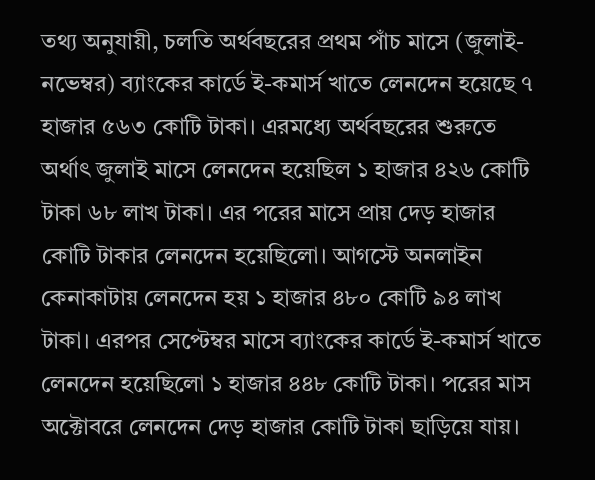তথ্য অনুযায়ী, চলতি অর্থবছরের প্রথম পাঁচ মাসে (জুলাই-নভেম্বর) ব্যাংকের কার্ডে ই-কমার্স খাতে লেনদেন হয়েছে ৭ হাজার ৫৬৩ কোটি টাকা। এরমধ্যে অর্থবছরের শুরুতে অর্থাৎ জুলাই মাসে লেনদেন হয়েছিল ১ হাজার ৪২৬ কোটি টাকা ৬৮ লাখ টাকা। এর পরের মাসে প্রায় দেড় হাজার কোটি টাকার লেনদেন হয়েছিলো। আগস্টে অনলাইন কেনাকাটায় লেনদেন হয় ১ হাজার ৪৮০ কোটি ৯৪ লাখ টাকা। এরপর সেপ্টেম্বর মাসে ব্যাংকের কার্ডে ই-কমার্স খাতে লেনদেন হয়েছিলো ১ হাজার ৪৪৮ কোটি টাকা। পরের মাস অক্টোবরে লেনদেন দেড় হাজার কোটি টাকা ছাড়িয়ে যায়।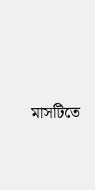মাসটিতে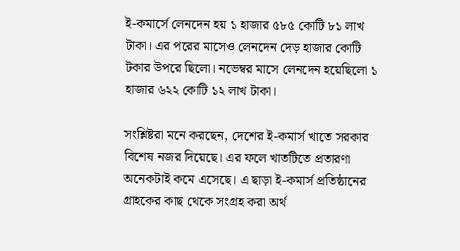ই-কমার্সে লেনদেন হয় ১ হাজার ৫৮৫ কোটি ৮১ লাখ টাকা। এর পরের মাসেও লেনদেন দেড় হাজার কোটি টকার উপরে ছিলো। নভেম্বর মাসে লেনদেন হয়েছিলো ১ হাজার ৬২২ কোটি ১২ লাখ টাকা।

সংশ্লিষ্টরা মনে করছেন, দেশের ই-কমার্স খাতে সরকার বিশেষ নজর দিয়েছে। এর ফলে খাতটিতে প্রতারণা অনেকটাই কমে এসেছে। এ ছাড়া ই-কমার্স প্রতিষ্ঠানের গ্রাহকের কাছ থেকে সংগ্রহ করা অর্থ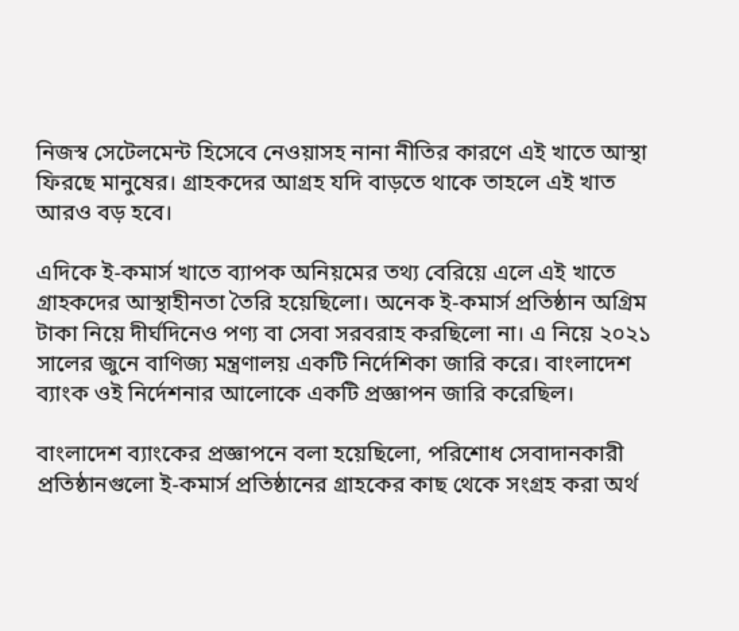নিজস্ব সেটেলমেন্ট হিসেবে নেওয়াসহ নানা নীতির কারণে এই খাতে আস্থা ফিরছে মানুষের। গ্রাহকদের আগ্রহ যদি বাড়তে থাকে তাহলে এই খাত আরও বড় হবে।

এদিকে ই-কমার্স খাতে ব্যাপক অনিয়মের তথ্য বেরিয়ে এলে এই খাতে গ্রাহকদের আস্থাহীনতা তৈরি হয়েছিলো। অনেক ই-কমার্স প্রতিষ্ঠান অগ্রিম টাকা নিয়ে দীর্ঘদিনেও পণ্য বা সেবা সরবরাহ করছিলো না। এ নিয়ে ২০২১ সালের জুনে বাণিজ্য মন্ত্রণালয় একটি নির্দেশিকা জারি করে। বাংলাদেশ ব্যাংক ওই নির্দেশনার আলোকে একটি প্রজ্ঞাপন জারি করেছিল।

বাংলাদেশ ব্যাংকের প্রজ্ঞাপনে বলা হয়েছিলো, পরিশোধ সেবাদানকারী প্রতিষ্ঠানগুলো ই-কমার্স প্রতিষ্ঠানের গ্রাহকের কাছ থেকে সংগ্রহ করা অর্থ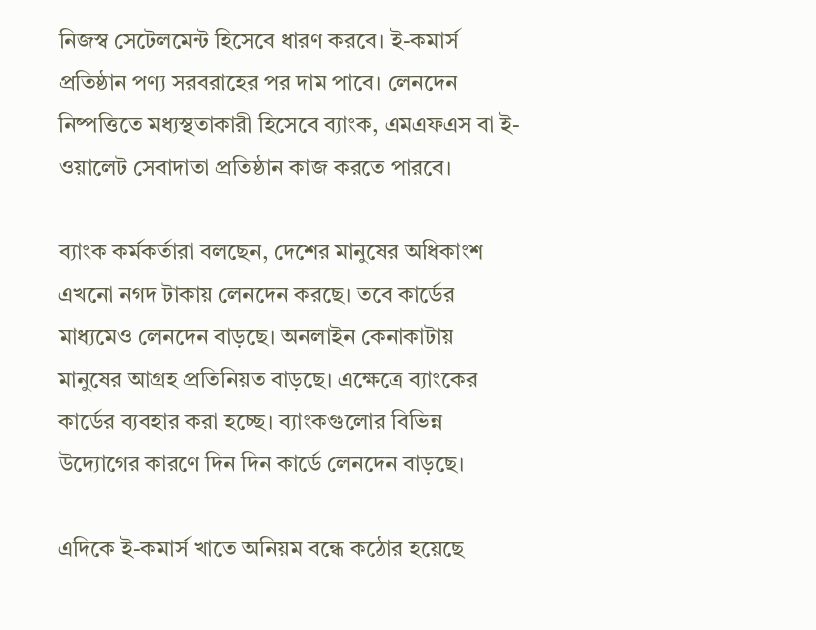নিজস্ব সেটেলমেন্ট হিসেবে ধারণ করবে। ই-কমার্স প্রতিষ্ঠান পণ্য সরবরাহের পর দাম পাবে। লেনদেন নিষ্পত্তিতে মধ্যস্থতাকারী হিসেবে ব্যাংক, এমএফএস বা ই-ওয়ালেট সেবাদাতা প্রতিষ্ঠান কাজ করতে পারবে।

ব্যাংক কর্মকর্তারা বলছেন, দেশের মানুষের অধিকাংশ এখনো নগদ টাকায় লেনদেন করছে। তবে কার্ডের মাধ্যমেও লেনদেন বাড়ছে। অনলাইন কেনাকাটায় মানুষের আগ্রহ প্রতিনিয়ত বাড়ছে। এক্ষেত্রে ব্যাংকের কার্ডের ব্যবহার করা হচ্ছে। ব্যাংকগুলোর বিভিন্ন উদ্যোগের কারণে দিন দিন কার্ডে লেনদেন বাড়ছে।

এদিকে ই-কমার্স খাতে অনিয়ম বন্ধে কঠোর হয়েছে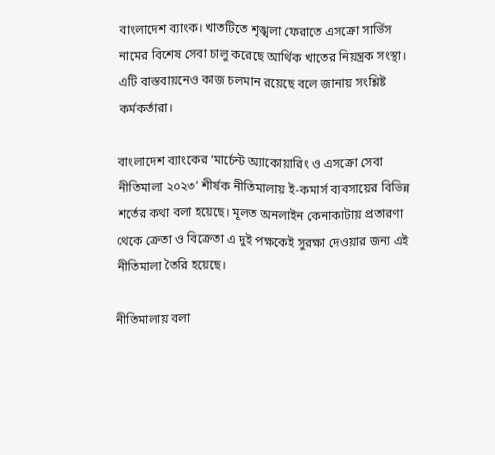বাংলাদেশ ব্যাংক। খাতটিতে শৃঙ্খলা ফেরাতে এসক্রো সার্ভিস নামের বিশেষ সেবা চালু করেছে আর্থিক খাতের নিয়ন্ত্রক সংস্থা। এটি বাস্তবায়নেও কাজ চলমান রয়েছে বলে জানায় সংশ্লিষ্ট কর্মকর্তারা।

বাংলাদেশ ব্যাংকের ‘মার্চেন্ট অ্যাকোয়ারিং ও এসক্রো সেবা নীতিমালা ২০২৩’ শীর্ষক নীতিমালায় ই-কমার্স ব্যবসায়ের বিভিন্ন শর্তের কথা বলা হয়েছে। মূলত অনলাইন কেনাকাটায় প্রতারণা থেকে ক্রেতা ও বিক্রেতা এ দুই পক্ষকেই সুরক্ষা দেওয়ার জন্য এই নীতিমালা তৈরি হয়েছে।

নীতিমালায় বলা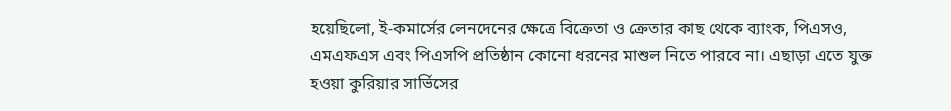হয়েছিলো, ই-কমার্সের লেনদেনের ক্ষেত্রে বিক্রেতা ও ক্রেতার কাছ থেকে ব্যাংক, পিএসও, এমএফএস এবং পিএসপি প্রতিষ্ঠান কোনো ধরনের মাশুল নিতে পারবে না। এছাড়া এতে যুক্ত হওয়া কুরিয়ার সার্ভিসের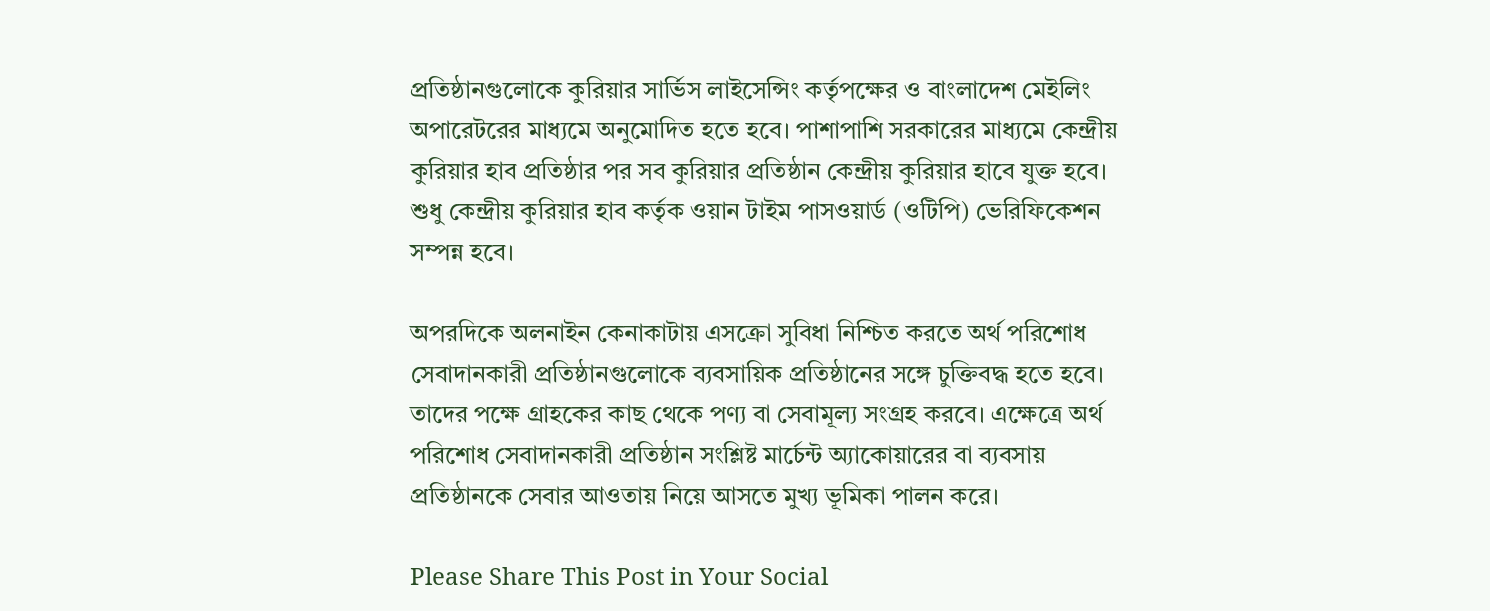প্রতিষ্ঠানগুলোকে কুরিয়ার সার্ভিস লাইসেন্সিং কর্তৃপক্ষের ও বাংলাদেশ মেইলিং অপারেটরের মাধ্যমে অনুমোদিত হতে হবে। পাশাপাশি সরকারের মাধ্যমে কেন্দ্রীয় কুরিয়ার হাব প্রতিষ্ঠার পর সব কুরিয়ার প্রতিষ্ঠান কেন্দ্রীয় কুরিয়ার হাবে যুক্ত হবে। শুধু কেন্দ্রীয় কুরিয়ার হাব কর্তৃক ওয়ান টাইম পাসওয়ার্ড (ওটিপি) ভেরিফিকেশন সম্পন্ন হবে।

অপরদিকে অলনাইন কেনাকাটায় এসক্রো সুবিধা নিশ্চিত করতে অর্থ পরিশোধ সেবাদানকারী প্রতিষ্ঠানগুলোকে ব্যবসায়িক প্রতিষ্ঠানের সঙ্গে চুক্তিবদ্ধ হতে হবে। তাদের পক্ষে গ্রাহকের কাছ থেকে পণ্য বা সেবামূল্য সংগ্রহ করবে। এক্ষেত্রে অর্থ পরিশোধ সেবাদানকারী প্রতিষ্ঠান সংশ্লিষ্ট মার্চেন্ট অ্যাকোয়ারের বা ব্যবসায় প্রতিষ্ঠানকে সেবার আওতায় নিয়ে আসতে মুখ্য ভূমিকা পালন করে।

Please Share This Post in Your Social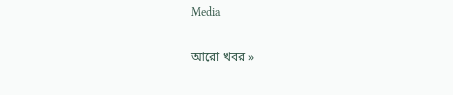Media

আরো খবর »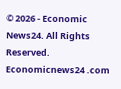© 2026 - Economic News24. All Rights Reserved.
Economicnews24 .com